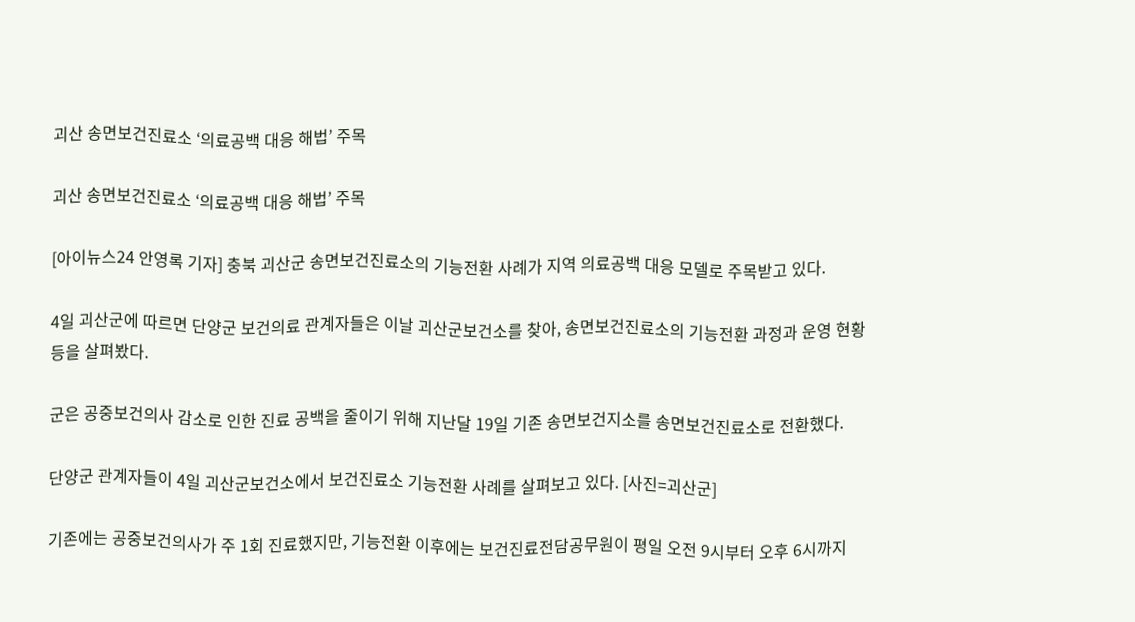괴산 송면보건진료소 ‘의료공백 대응 해법’ 주목

괴산 송면보건진료소 ‘의료공백 대응 해법’ 주목

[아이뉴스24 안영록 기자] 충북 괴산군 송면보건진료소의 기능전환 사례가 지역 의료공백 대응 모델로 주목받고 있다.

4일 괴산군에 따르면 단양군 보건의료 관계자들은 이날 괴산군보건소를 찾아, 송면보건진료소의 기능전환 과정과 운영 현황 등을 살펴봤다.

군은 공중보건의사 감소로 인한 진료 공백을 줄이기 위해 지난달 19일 기존 송면보건지소를 송면보건진료소로 전환했다.

단양군 관계자들이 4일 괴산군보건소에서 보건진료소 기능전환 사례를 살펴보고 있다. [사진=괴산군]

기존에는 공중보건의사가 주 1회 진료했지만, 기능전환 이후에는 보건진료전담공무원이 평일 오전 9시부터 오후 6시까지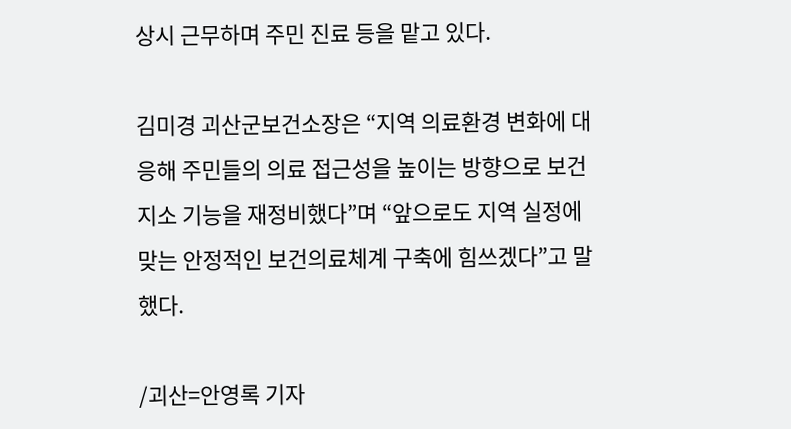상시 근무하며 주민 진료 등을 맡고 있다.

김미경 괴산군보건소장은 “지역 의료환경 변화에 대응해 주민들의 의료 접근성을 높이는 방향으로 보건지소 기능을 재정비했다”며 “앞으로도 지역 실정에 맞는 안정적인 보건의료체계 구축에 힘쓰겠다”고 말했다.

/괴산=안영록 기자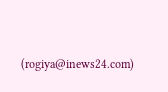(rogiya@inews24.com)